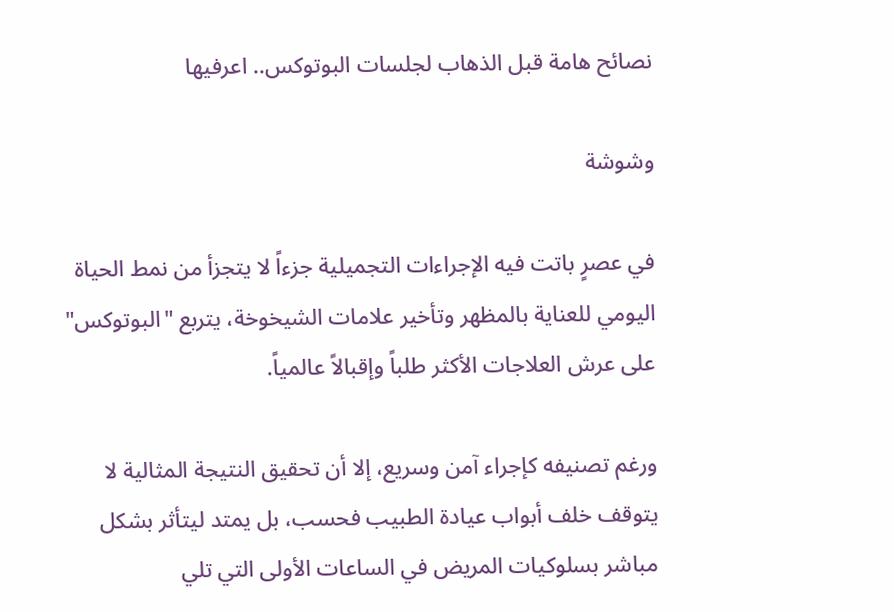نصائح هامة قبل الذهاب لجلسات البوتوكس.. اعرفيها

وشوشة

في عصرٍ باتت فيه الإجراءات التجميلية جزءاً لا يتجزأ من نمط الحياة اليومي للعناية بالمظهر وتأخير علامات الشيخوخة، يتربع "البوتوكس" على عرش العلاجات الأكثر طلباً وإقبالاً عالمياً.

ورغم تصنيفه كإجراء آمن وسريع، إلا أن تحقيق النتيجة المثالية لا يتوقف خلف أبواب عيادة الطبيب فحسب، بل يمتد ليتأثر بشكل مباشر بسلوكيات المريض في الساعات الأولى التي تلي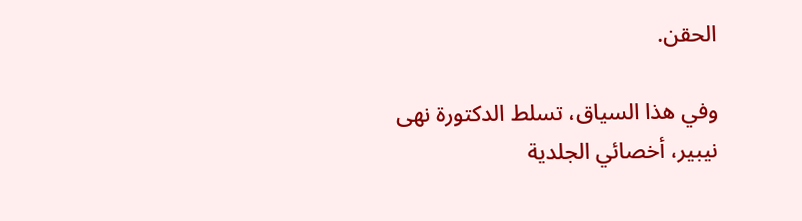الحقن.

وفي هذا السياق، تسلط الدكتورة نهى نيبير، أخصائي الجلدية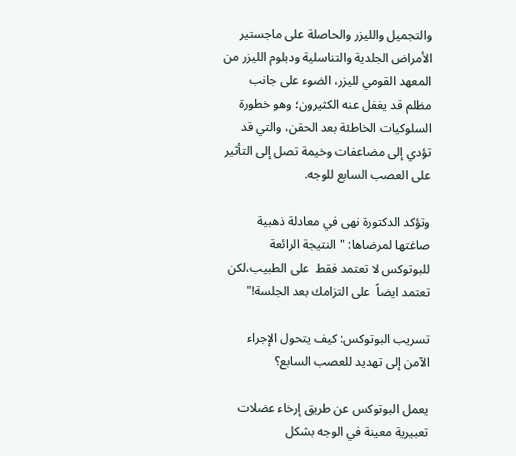والتجميل والليزر والحاصلة على ماجستير الأمراض الجلدية والتناسلية ودبلوم الليزر من المعهد القومي لليزر، الضوء على جانب مظلم قد يغفل عنه الكثيرون؛ وهو خطورة السلوكيات الخاطئة بعد الحقن، والتي قد تؤدي إلى مضاعفات وخيمة تصل إلى التأثير على العصب السابع للوجه.

وتؤكد الدكتورة نهى في معادلة ذهبية صاغتها لمرضاها: "النتيجة الرائعة للبوتوكس لا تعتمد فقط  على الطبيب،لكن تعتمد ايضاً  على التزامك بعد الجلسة!"

تسريب البوتوكس: كيف يتحول الإجراء الآمن إلى تهديد للعصب السابع؟

يعمل البوتوكس عن طريق إرخاء عضلات تعبيرية معينة في الوجه بشكل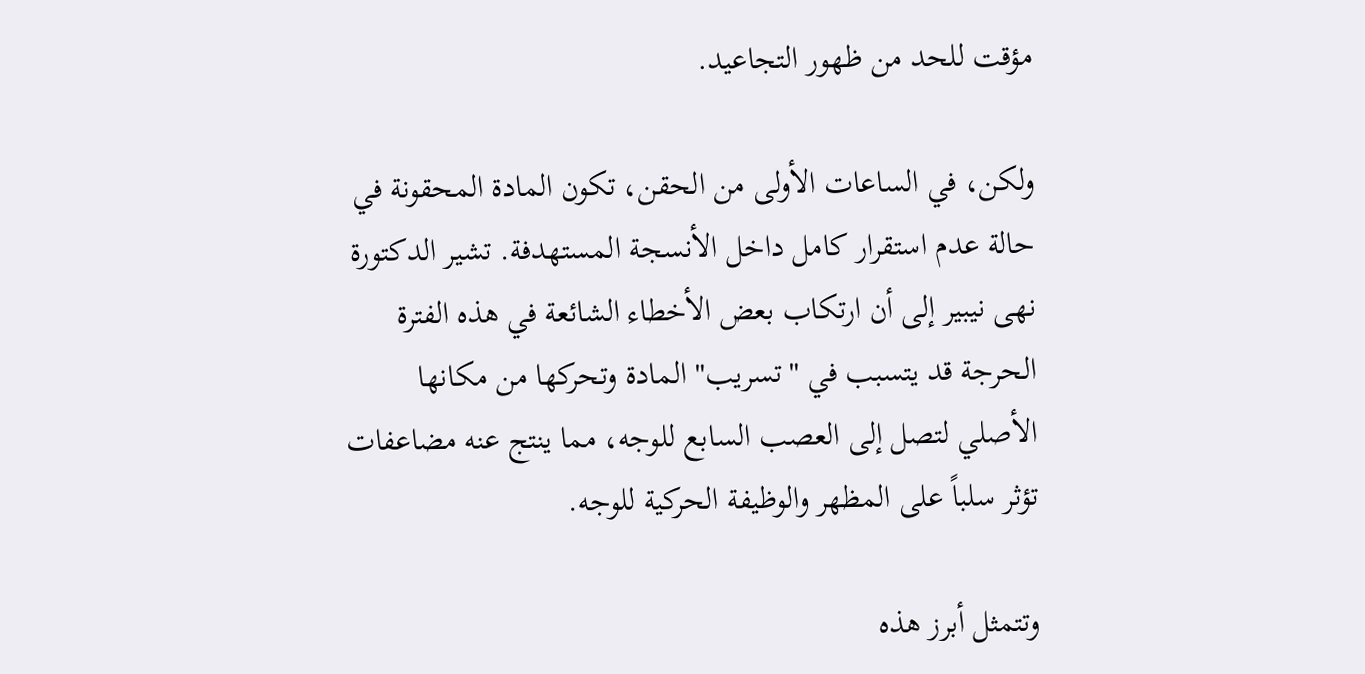مؤقت للحد من ظهور التجاعيد.

ولكن، في الساعات الأولى من الحقن، تكون المادة المحقونة في حالة عدم استقرار كامل داخل الأنسجة المستهدفة. تشير الدكتورة نهى نيبير إلى أن ارتكاب بعض الأخطاء الشائعة في هذه الفترة الحرجة قد يتسبب في "تسريب" المادة وتحركها من مكانها الأصلي لتصل إلى العصب السابع للوجه، مما ينتج عنه مضاعفات تؤثر سلباً على المظهر والوظيفة الحركية للوجه.

وتتمثل أبرز هذه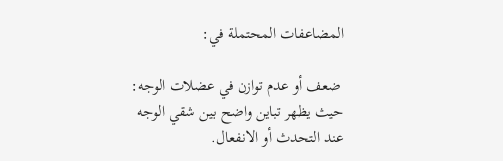المضاعفات المحتملة في:

 ضعف أو عدم توازن في عضلات الوجه: حيث يظهر تباين واضح بين شقي الوجه عند التحدث أو الانفعال.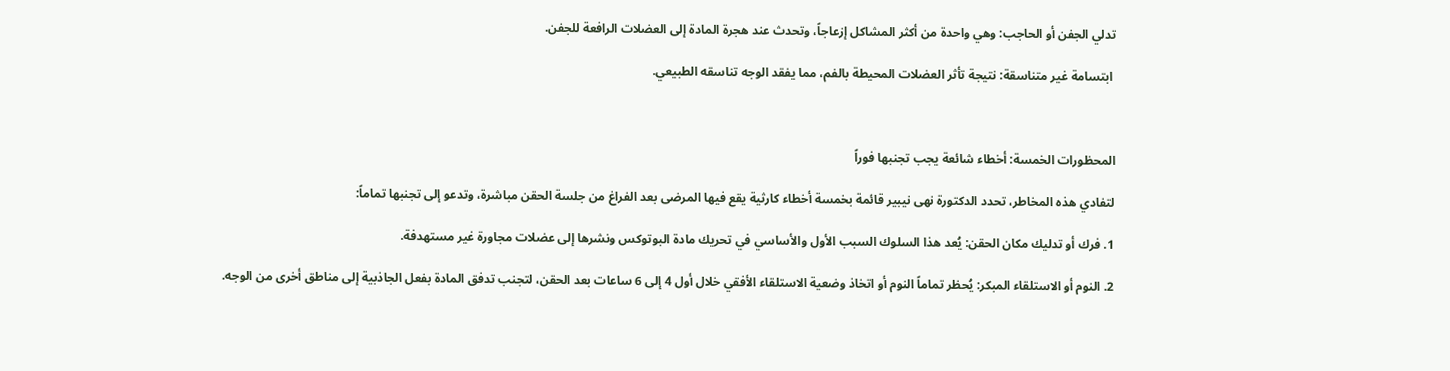تدلي الجفن أو الحاجب: وهي واحدة من أكثر المشاكل إزعاجاً، وتحدث عند هجرة المادة إلى العضلات الرافعة للجفن.

 ابتسامة غير متناسقة: نتيجة تأثر العضلات المحيطة بالفم، مما يفقد الوجه تناسقه الطبيعي.



المحظورات الخمسة: أخطاء شائعة يجب تجنبها فوراً

لتفادي هذه المخاطر، تحدد الدكتورة نهى نيبير قائمة بخمسة أخطاء كارثية يقع فيها المرضى بعد الفراغ من جلسة الحقن مباشرة، وتدعو إلى تجنبها تماماً:

1. فرك أو تدليك مكان الحقن: يُعد هذا السلوك السبب الأول والأساسي في تحريك مادة البوتوكس ونشرها إلى عضلات مجاورة غير مستهدفة.

2. النوم أو الاستلقاء المبكر: يُحظر تماماً النوم أو اتخاذ وضعية الاستلقاء الأفقي خلال أول 4 إلى 6 ساعات بعد الحقن، لتجنب تدفق المادة بفعل الجاذبية إلى مناطق أخرى من الوجه.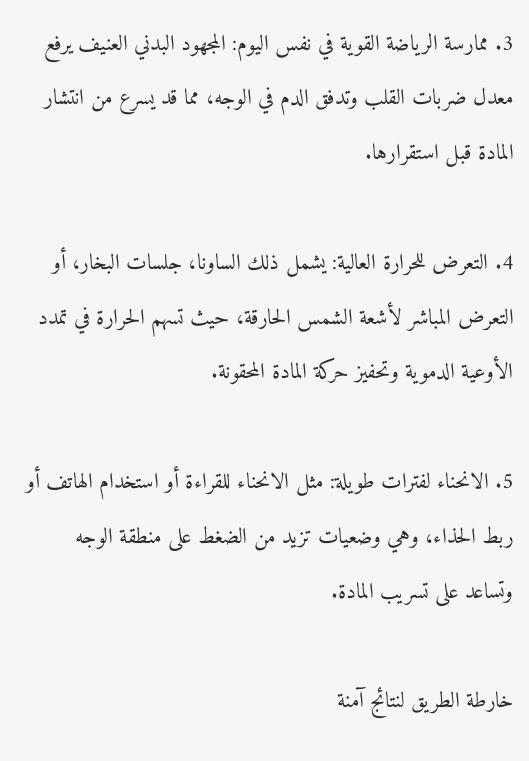3. ممارسة الرياضة القوية في نفس اليوم: المجهود البدني العنيف يرفع معدل ضربات القلب وتدفق الدم في الوجه، مما قد يسرع من انتشار المادة قبل استقرارها.

4. التعرض للحرارة العالية: يشمل ذلك الساونا، جلسات البخار، أو التعرض المباشر لأشعة الشمس الحارقة، حيث تسهم الحرارة في تمدد الأوعية الدموية وتحفيز حركة المادة المحقونة.

5. الانحناء لفترات طويلة: مثل الانحناء للقراءة أو استخدام الهاتف أو ربط الحذاء، وهي وضعيات تزيد من الضغط على منطقة الوجه وتساعد على تسريب المادة.

خارطة الطريق لنتائج آمنة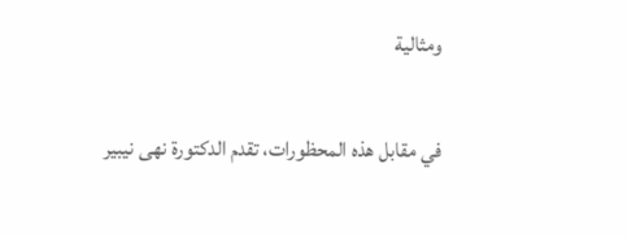ومثالية

في مقابل هذه المحظورات، تقدم الدكتورة نهى نيبير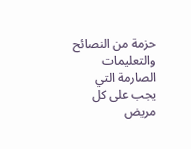حزمة من النصائح والتعليمات الصارمة التي يجب على كل مريض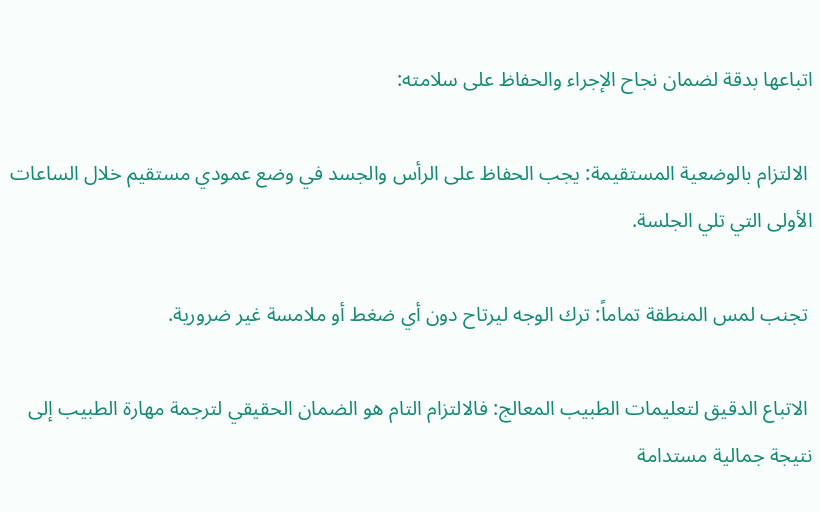اتباعها بدقة لضمان نجاح الإجراء والحفاظ على سلامته:

 الالتزام بالوضعية المستقيمة: يجب الحفاظ على الرأس والجسد في وضع عمودي مستقيم خلال الساعات الأولى التي تلي الجلسة.

 تجنب لمس المنطقة تماماً: ترك الوجه ليرتاح دون أي ضغط أو ملامسة غير ضرورية.

 الاتباع الدقيق لتعليمات الطبيب المعالج: فالالتزام التام هو الضمان الحقيقي لترجمة مهارة الطبيب إلى نتيجة جمالية مستدامة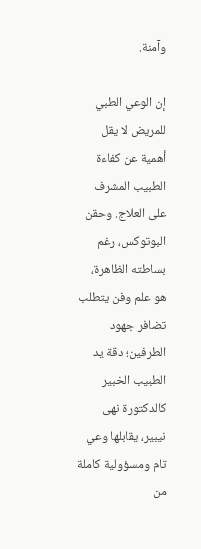وآمنة.

إن الوعي الطبي للمريض لا يقل أهمية عن كفاءة الطبيب المشرف على العلاج. وحقن البوتوكس، رغم بساطته الظاهرة، هو علم وفن يتطلب تضافر جهود الطرفين؛ دقة يد الطبيب الخبير كالدكتورة نهى نيبير، يقابلها وعي تام ومسؤولية كاملة من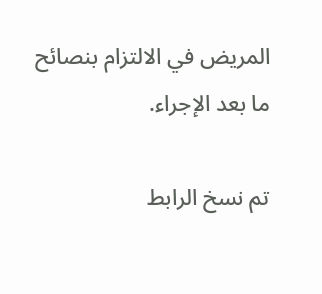المريض في الالتزام بنصائح ما بعد الإجراء.

تم نسخ الرابط